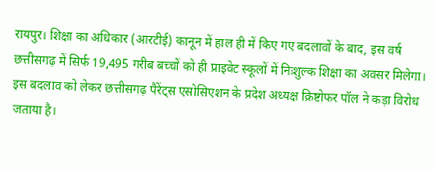रायपुर। शिक्षा का अधिकार (आरटीई) कानून में हाल ही में किए गए बदलावों के बाद, इस वर्ष छत्तीसगढ़ में सिर्फ 19,495 गरीब बच्चों को ही प्राइवेट स्कूलों में निःशुल्क शिक्षा का अवसर मिलेगा। इस बदलाव को लेकर छत्तीसगढ़ पैरेंट्स एसोसिएशन के प्रदेश अध्यक्ष क्रिष्टोफर पॉल ने कड़ा विरोध जताया है।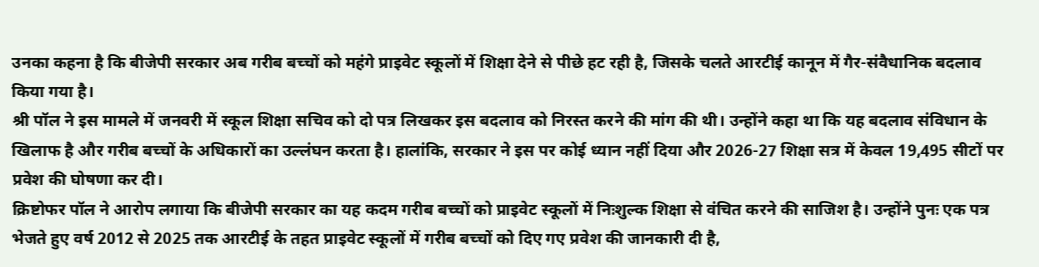उनका कहना है कि बीजेपी सरकार अब गरीब बच्चों को महंगे प्राइवेट स्कूलों में शिक्षा देने से पीछे हट रही है, जिसके चलते आरटीई कानून में गैर-संवैधानिक बदलाव किया गया है।
श्री पॉल ने इस मामले में जनवरी में स्कूल शिक्षा सचिव को दो पत्र लिखकर इस बदलाव को निरस्त करने की मांग की थी। उन्होंने कहा था कि यह बदलाव संविधान के खिलाफ है और गरीब बच्चों के अधिकारों का उल्लंघन करता है। हालांकि, सरकार ने इस पर कोई ध्यान नहीं दिया और 2026-27 शिक्षा सत्र में केवल 19,495 सीटों पर प्रवेश की घोषणा कर दी।
क्रिष्टोफर पॉल ने आरोप लगाया कि बीजेपी सरकार का यह कदम गरीब बच्चों को प्राइवेट स्कूलों में निःशुल्क शिक्षा से वंचित करने की साजिश है। उन्होंने पुनः एक पत्र भेजते हुए वर्ष 2012 से 2025 तक आरटीई के तहत प्राइवेट स्कूलों में गरीब बच्चों को दिए गए प्रवेश की जानकारी दी है,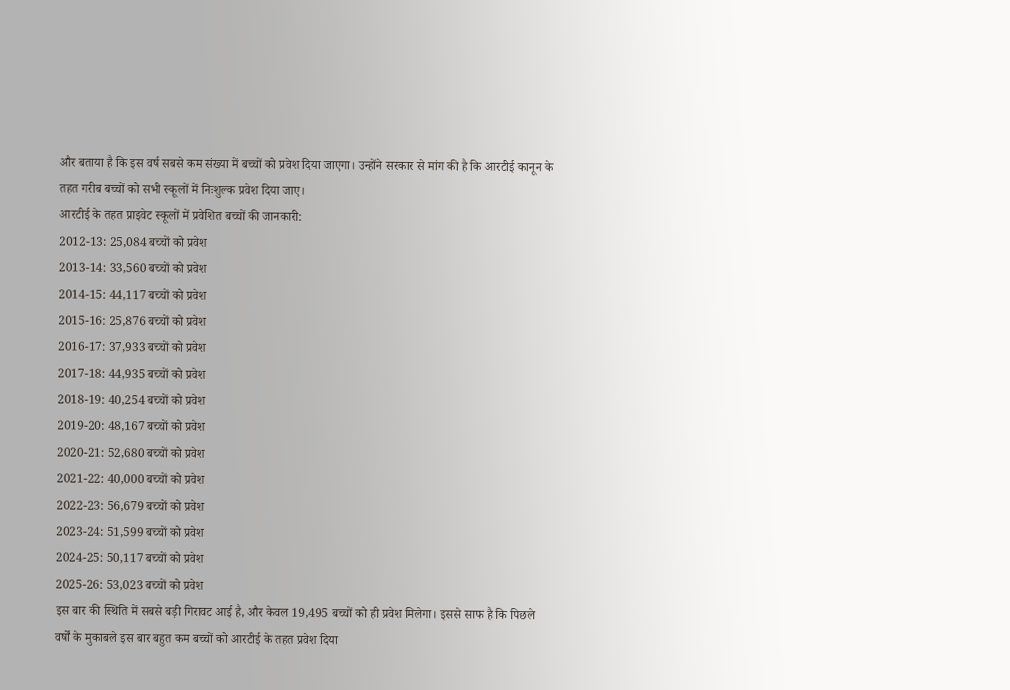और बताया है कि इस वर्ष सबसे कम संख्या में बच्चों को प्रवेश दिया जाएगा। उन्होंने सरकार से मांग की है कि आरटीई कानून के तहत गरीब बच्चों को सभी स्कूलों में निःशुल्क प्रवेश दिया जाए।
आरटीई के तहत प्राइवेट स्कूलों में प्रवेशित बच्चों की जानकारी:
2012-13: 25,084 बच्चों को प्रवेश
2013-14: 33,560 बच्चों को प्रवेश
2014-15: 44,117 बच्चों को प्रवेश
2015-16: 25,876 बच्चों को प्रवेश
2016-17: 37,933 बच्चों को प्रवेश
2017-18: 44,935 बच्चों को प्रवेश
2018-19: 40,254 बच्चों को प्रवेश
2019-20: 48,167 बच्चों को प्रवेश
2020-21: 52,680 बच्चों को प्रवेश
2021-22: 40,000 बच्चों को प्रवेश
2022-23: 56,679 बच्चों को प्रवेश
2023-24: 51,599 बच्चों को प्रवेश
2024-25: 50,117 बच्चों को प्रवेश
2025-26: 53,023 बच्चों को प्रवेश
इस बार की स्थिति में सबसे बड़ी गिरावट आई है, और केवल 19,495 बच्चों को ही प्रवेश मिलेगा। इससे साफ है कि पिछले वर्षों के मुकाबले इस बार बहुत कम बच्चों को आरटीई के तहत प्रवेश दिया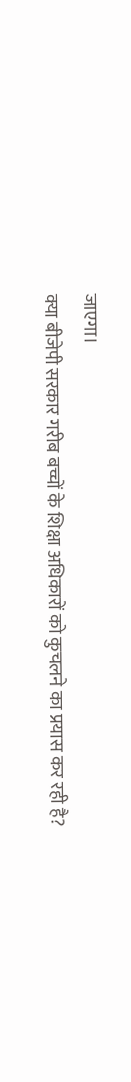जाएगा।
क्या बीजेपी सरकार गरीब बच्चों के शिक्षा अधिकारों को कुचलने का प्रयास कर रही है?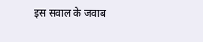इस सवाल के जवाब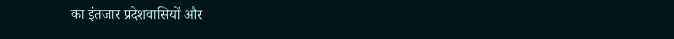का इंतजार प्रदेशवासियों और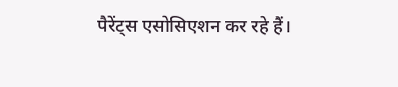पैरेंट्स एसोसिएशन कर रहे हैं।